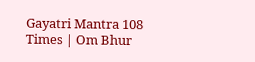Gayatri Mantra 108 Times | Om Bhur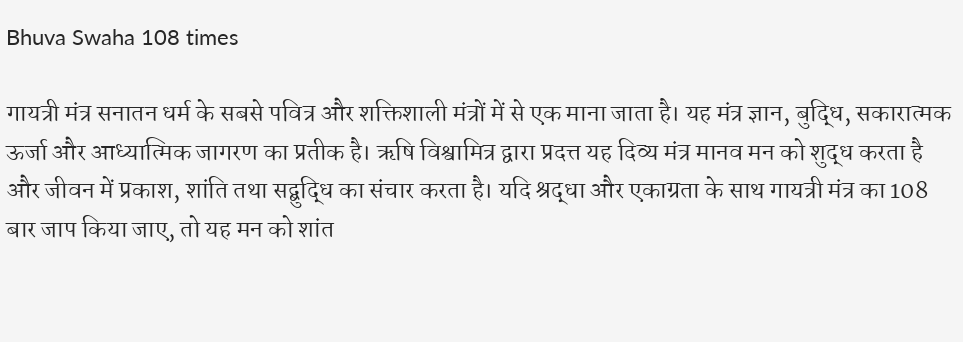Bhuva Swaha 108 times

गायत्री मंत्र सनातन धर्म के सबसे पवित्र और शक्तिशाली मंत्रों में से एक माना जाता है। यह मंत्र ज्ञान, बुद्धि, सकारात्मक ऊर्जा और आध्यात्मिक जागरण का प्रतीक है। ऋषि विश्वामित्र द्वारा प्रदत्त यह दिव्य मंत्र मानव मन को शुद्ध करता है और जीवन में प्रकाश, शांति तथा सद्बुद्धि का संचार करता है। यदि श्रद्धा और एकाग्रता के साथ गायत्री मंत्र का 108 बार जाप किया जाए, तो यह मन को शांत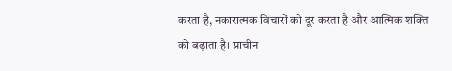करता है, नकारात्मक विचारों को दूर करता है और आत्मिक शक्ति को बढ़ाता है। प्राचीन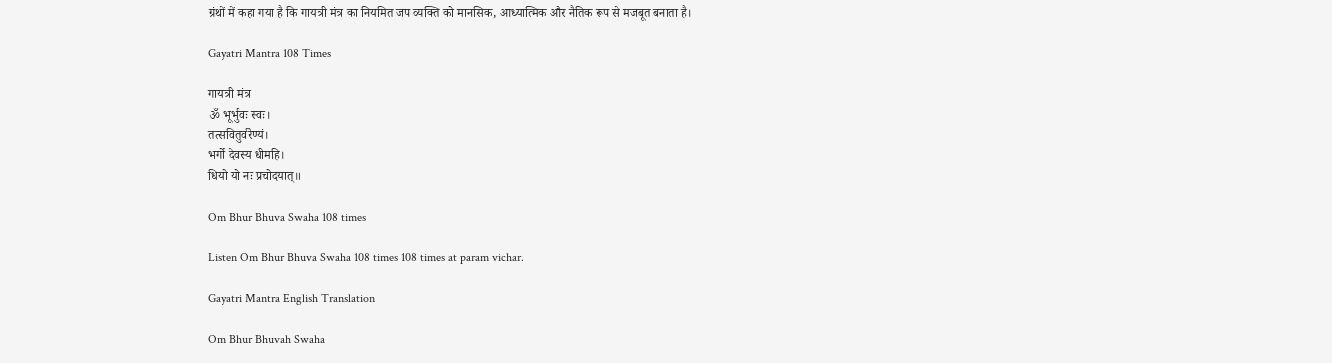ग्रंथों में कहा गया है कि गायत्री मंत्र का नियमित जप व्यक्ति को मानसिक, आध्यात्मिक और नैतिक रूप से मजबूत बनाता है।

Gayatri Mantra 108 Times

गायत्री मंत्र
ॐ भूर्भुवः स्वः।
तत्सवितुर्वरेण्यं।
भर्गो देवस्य धीमहि।
धियो यो नः प्रचोदयात्॥

Om Bhur Bhuva Swaha 108 times

Listen Om Bhur Bhuva Swaha 108 times 108 times at param vichar.

Gayatri Mantra English Translation

Om Bhur Bhuvah Swaha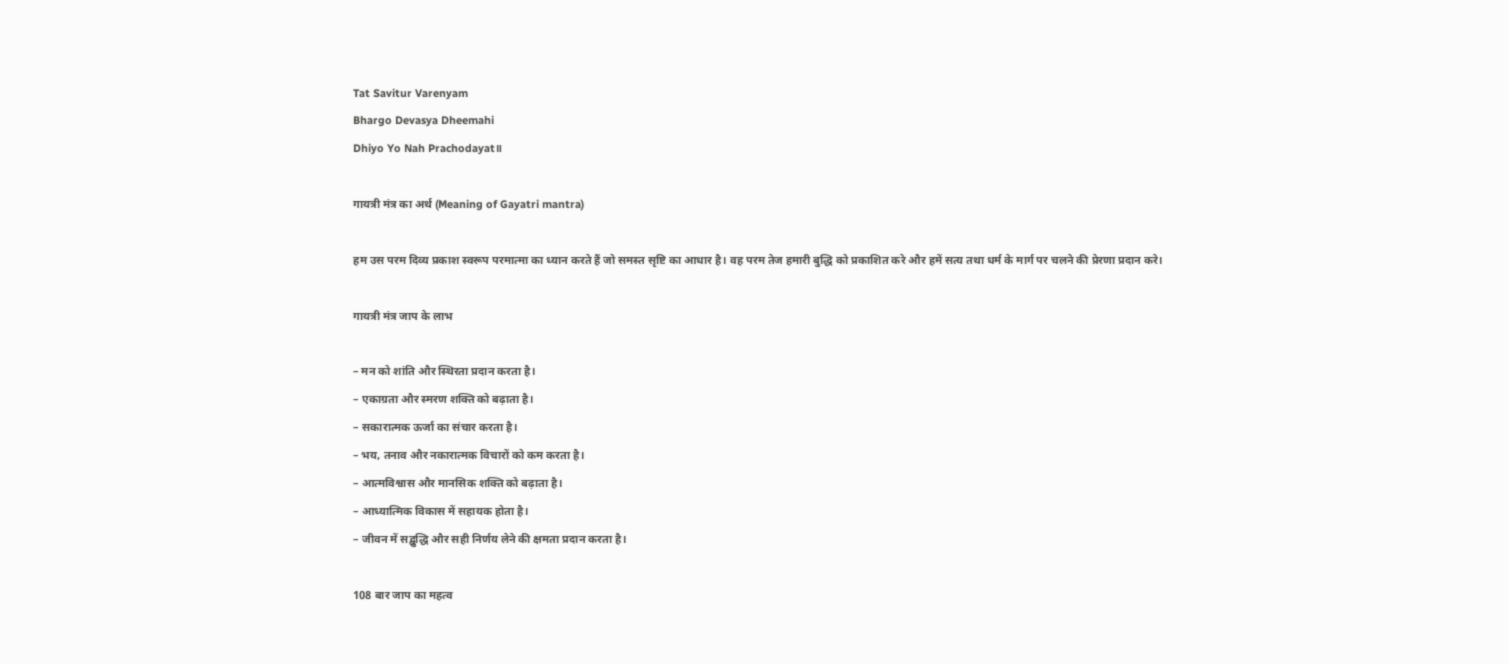Tat Savitur Varenyam
Bhargo Devasya Dheemahi
Dhiyo Yo Nah Prachodayat॥

गायत्री मंत्र का अर्थ (Meaning of Gayatri mantra)

हम उस परम दिव्य प्रकाश स्वरूप परमात्मा का ध्यान करते हैं जो समस्त सृष्टि का आधार है। वह परम तेज हमारी बुद्धि को प्रकाशित करे और हमें सत्य तथा धर्म के मार्ग पर चलने की प्रेरणा प्रदान करे।

गायत्री मंत्र जाप के लाभ

– मन को शांति और स्थिरता प्रदान करता है।
– एकाग्रता और स्मरण शक्ति को बढ़ाता है।
– सकारात्मक ऊर्जा का संचार करता है।
– भय, तनाव और नकारात्मक विचारों को कम करता है।
– आत्मविश्वास और मानसिक शक्ति को बढ़ाता है।
– आध्यात्मिक विकास में सहायक होता है।
– जीवन में सद्बुद्धि और सही निर्णय लेने की क्षमता प्रदान करता है।

108 बार जाप का महत्व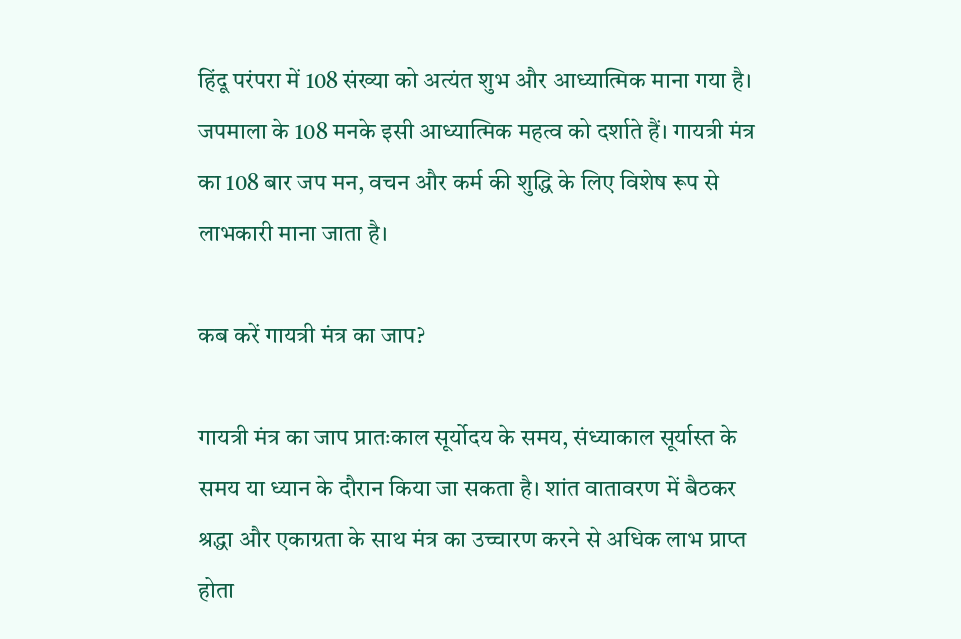हिंदू परंपरा में 108 संख्या को अत्यंत शुभ और आध्यात्मिक माना गया है। जपमाला के 108 मनके इसी आध्यात्मिक महत्व को दर्शाते हैं। गायत्री मंत्र का 108 बार जप मन, वचन और कर्म की शुद्धि के लिए विशेष रूप से लाभकारी माना जाता है।

कब करें गायत्री मंत्र का जाप?

गायत्री मंत्र का जाप प्रातःकाल सूर्योदय के समय, संध्याकाल सूर्यास्त के समय या ध्यान के दौरान किया जा सकता है। शांत वातावरण में बैठकर श्रद्धा और एकाग्रता के साथ मंत्र का उच्चारण करने से अधिक लाभ प्राप्त होता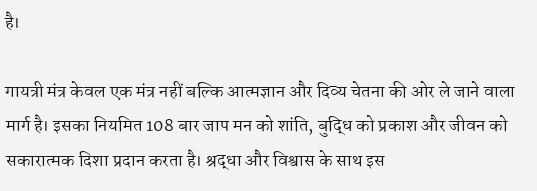है।

गायत्री मंत्र केवल एक मंत्र नहीं बल्कि आत्मज्ञान और दिव्य चेतना की ओर ले जाने वाला मार्ग है। इसका नियमित 108 बार जाप मन को शांति, बुद्धि को प्रकाश और जीवन को सकारात्मक दिशा प्रदान करता है। श्रद्धा और विश्वास के साथ इस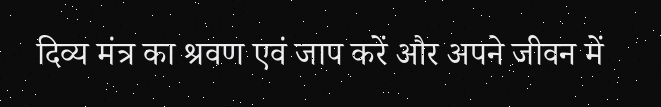दिव्य मंत्र का श्रवण एवं जाप करें और अपने जीवन में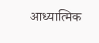आध्यात्मिक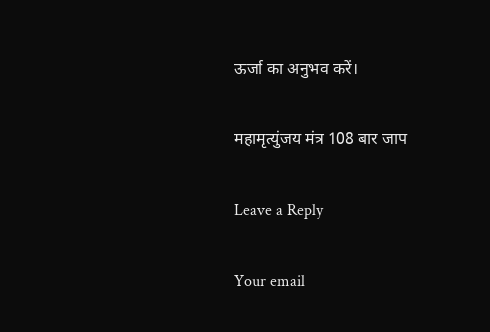ऊर्जा का अनुभव करें।

महामृत्युंजय मंत्र 108 बार जाप

Leave a Reply

Your email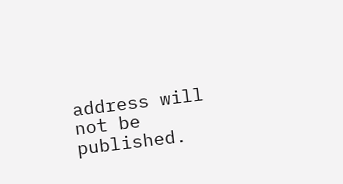address will not be published.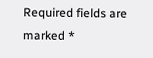Required fields are marked *